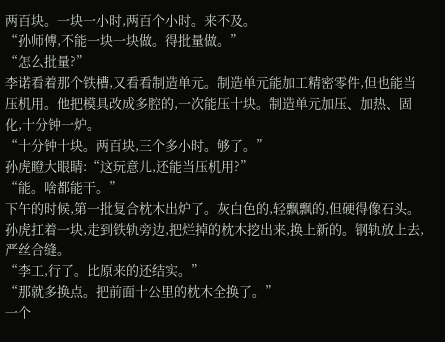两百块。一块一小时,两百个小时。来不及。
“孙师傅,不能一块一块做。得批量做。”
“怎么批量?”
李诺看着那个铁槽,又看看制造单元。制造单元能加工精密零件,但也能当压机用。他把模具改成多腔的,一次能压十块。制造单元加压、加热、固化,十分钟一炉。
“十分钟十块。两百块,三个多小时。够了。”
孙虎瞪大眼睛:“这玩意儿,还能当压机用?”
“能。啥都能干。”
下午的时候,第一批复合枕木出炉了。灰白色的,轻飘飘的,但硬得像石头。孙虎扛着一块,走到铁轨旁边,把烂掉的枕木挖出来,换上新的。钢轨放上去,严丝合缝。
“李工,行了。比原来的还结实。”
“那就多换点。把前面十公里的枕木全换了。”
一个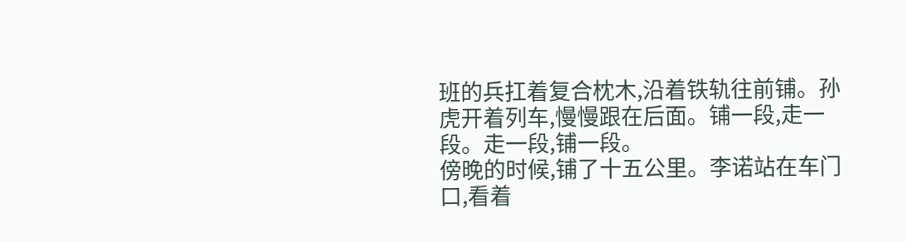班的兵扛着复合枕木,沿着铁轨往前铺。孙虎开着列车,慢慢跟在后面。铺一段,走一段。走一段,铺一段。
傍晚的时候,铺了十五公里。李诺站在车门口,看着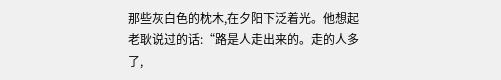那些灰白色的枕木,在夕阳下泛着光。他想起老耿说过的话:“路是人走出来的。走的人多了,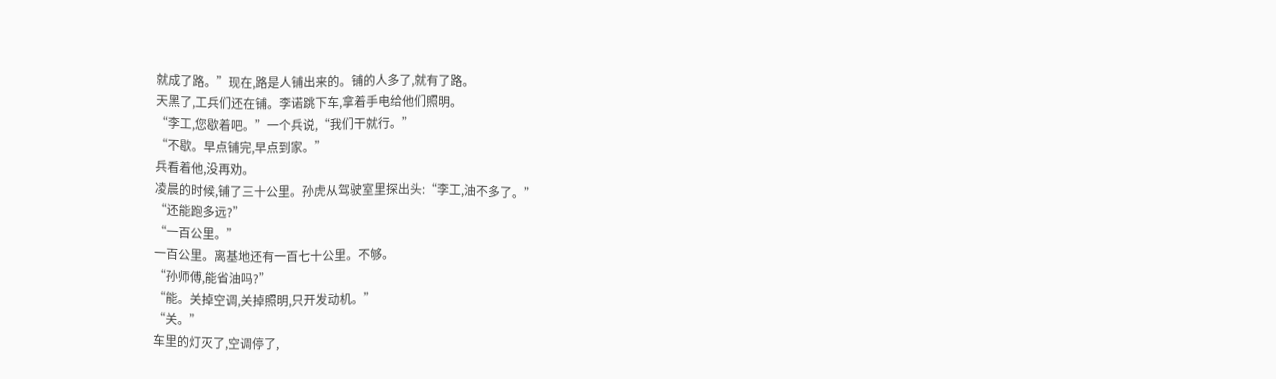就成了路。”现在,路是人铺出来的。铺的人多了,就有了路。
天黑了,工兵们还在铺。李诺跳下车,拿着手电给他们照明。
“李工,您歇着吧。”一个兵说,“我们干就行。”
“不歇。早点铺完,早点到家。”
兵看着他,没再劝。
凌晨的时候,铺了三十公里。孙虎从驾驶室里探出头:“李工,油不多了。”
“还能跑多远?”
“一百公里。”
一百公里。离基地还有一百七十公里。不够。
“孙师傅,能省油吗?”
“能。关掉空调,关掉照明,只开发动机。”
“关。”
车里的灯灭了,空调停了,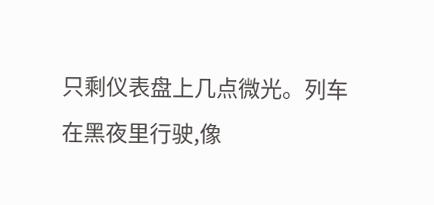只剩仪表盘上几点微光。列车在黑夜里行驶,像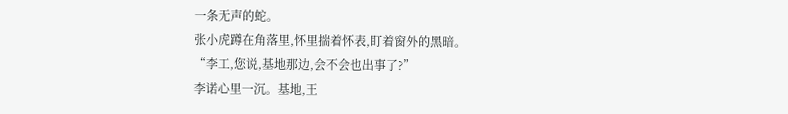一条无声的蛇。
张小虎蹲在角落里,怀里揣着怀表,盯着窗外的黑暗。
“李工,您说,基地那边,会不会也出事了?”
李诺心里一沉。基地,王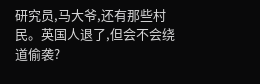研究员,马大爷,还有那些村民。英国人退了,但会不会绕道偷袭?